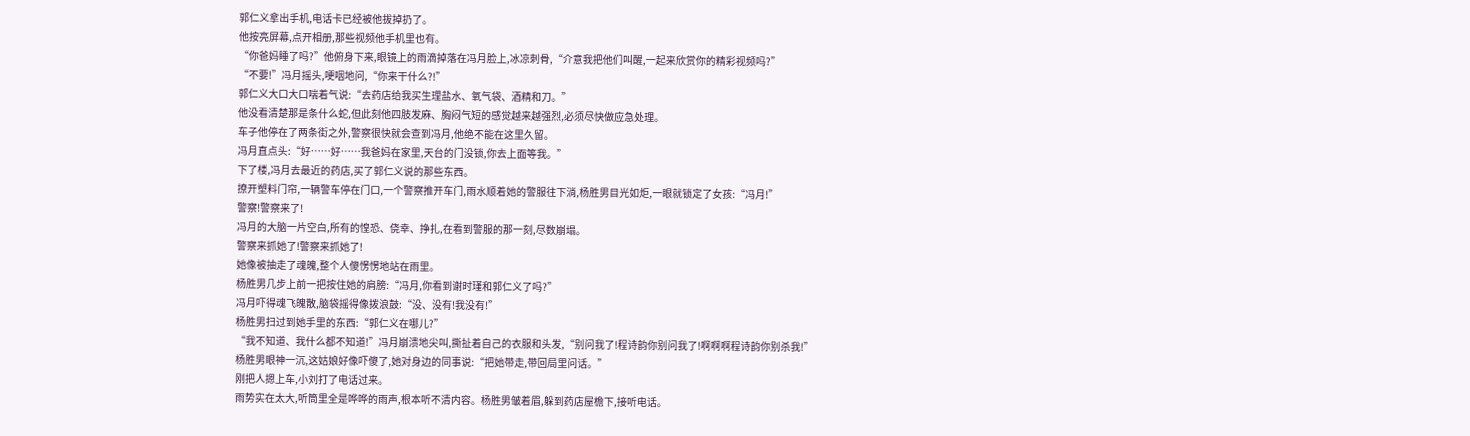郭仁义拿出手机,电话卡已经被他拔掉扔了。
他按亮屏幕,点开相册,那些视频他手机里也有。
“你爸妈睡了吗?”他俯身下来,眼镜上的雨滴掉落在冯月脸上,冰凉刺骨,“介意我把他们叫醒,一起来欣赏你的精彩视频吗?”
“不要!”冯月摇头,哽咽地问,“你来干什么?!”
郭仁义大口大口喘着气说:“去药店给我买生理盐水、氧气袋、酒精和刀。”
他没看清楚那是条什么蛇,但此刻他四肢发麻、胸闷气短的感觉越来越强烈,必须尽快做应急处理。
车子他停在了两条街之外,警察很快就会查到冯月,他绝不能在这里久留。
冯月直点头:“好……好……我爸妈在家里,天台的门没锁,你去上面等我。”
下了楼,冯月去最近的药店,买了郭仁义说的那些东西。
撩开塑料门帘,一辆警车停在门口,一个警察推开车门,雨水顺着她的警服往下淌,杨胜男目光如炬,一眼就锁定了女孩:“冯月!”
警察!警察来了!
冯月的大脑一片空白,所有的惶恐、侥幸、挣扎,在看到警服的那一刻,尽数崩塌。
警察来抓她了!警察来抓她了!
她像被抽走了魂魄,整个人傻愣愣地站在雨里。
杨胜男几步上前一把按住她的肩膀:“冯月,你看到谢时瑾和郭仁义了吗?”
冯月吓得魂飞魄散,脑袋摇得像拨浪鼓:“没、没有!我没有!”
杨胜男扫过到她手里的东西:“郭仁义在哪儿?”
“我不知道、我什么都不知道!”冯月崩溃地尖叫,撕扯着自己的衣服和头发,“别问我了!程诗韵你别问我了!啊啊啊程诗韵你别杀我!”
杨胜男眼神一沉,这姑娘好像吓傻了,她对身边的同事说:“把她带走,带回局里问话。”
刚把人摁上车,小刘打了电话过来。
雨势实在太大,听筒里全是哗哗的雨声,根本听不清内容。杨胜男皱着眉,躲到药店屋檐下,接听电话。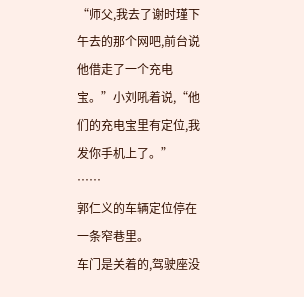“师父,我去了谢时瑾下午去的那个网吧,前台说他借走了一个充电宝。”小刘吼着说,“他们的充电宝里有定位,我发你手机上了。”
……
郭仁义的车辆定位停在一条窄巷里。
车门是关着的,驾驶座没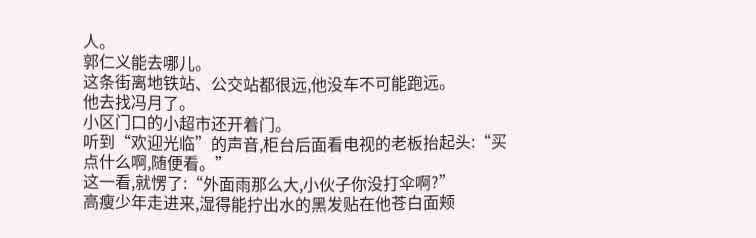人。
郭仁义能去哪儿。
这条街离地铁站、公交站都很远,他没车不可能跑远。
他去找冯月了。
小区门口的小超市还开着门。
听到“欢迎光临”的声音,柜台后面看电视的老板抬起头:“买点什么啊,随便看。”
这一看,就愣了:“外面雨那么大,小伙子你没打伞啊?”
高瘦少年走进来,湿得能拧出水的黑发贴在他苍白面颊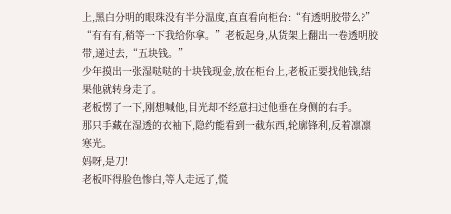上,黑白分明的眼珠没有半分温度,直直看向柜台:“有透明胶带么?”
“有有有,稍等一下我给你拿。”老板起身,从货架上翻出一卷透明胶带,递过去,“五块钱。”
少年摸出一张湿哒哒的十块钱现金,放在柜台上,老板正要找他钱,结果他就转身走了。
老板愣了一下,刚想喊他,目光却不经意扫过他垂在身侧的右手。
那只手藏在湿透的衣袖下,隐约能看到一截东西,轮廓锋利,反着凛凛寒光。
妈呀,是刀!
老板吓得脸色惨白,等人走远了,慌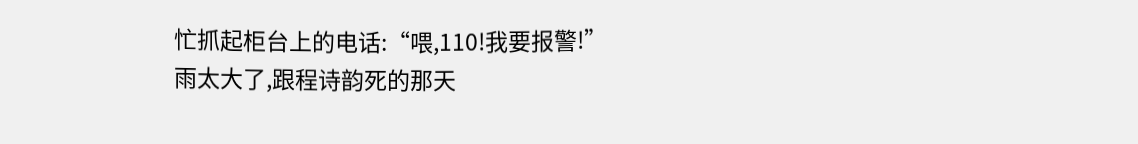忙抓起柜台上的电话:“喂,110!我要报警!”
雨太大了,跟程诗韵死的那天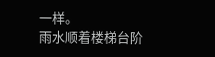一样。
雨水顺着楼梯台阶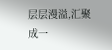层层漫溢,汇聚成一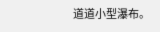道道小型瀑布。